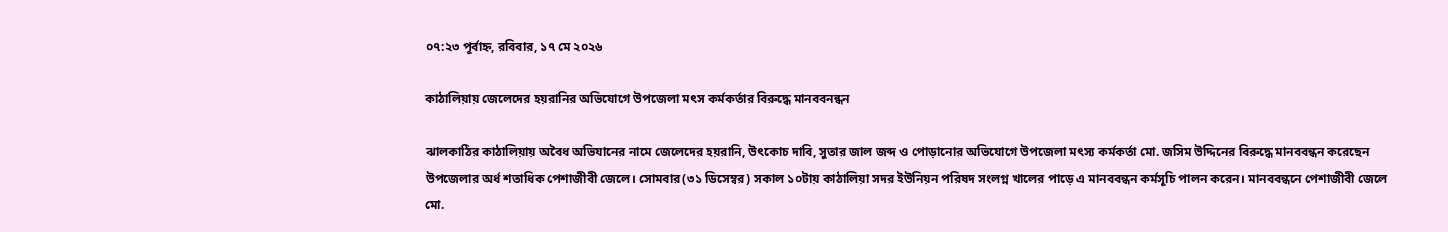০৭:২৩ পূর্বাহ্ন, রবিবার, ১৭ মে ২০২৬

কাঠালিয়ায় জেলেদের হয়রানির অভিযোগে উপজেলা মৎস কর্মকর্তার বিরুদ্ধে মানববনন্ধন

ঝালকাঠির কাঠালিয়ায় অবৈধ অভিযানের নামে জেলেদের হয়রানি, উৎকোচ দাবি, সুতার জাল জব্দ ও পোড়ানোর অভিযোগে উপজেলা মৎস্য কর্মকর্তা মো. জসিম উদ্দিনের বিরুদ্ধে মানববন্ধন করেছেন উপজেলার অর্ধ শতাধিক পেশাজীবী জেলে। সোমবার(৩১ ডিসেম্বর) সকাল ১০টায় কাঠালিয়া সদর ইউনিয়ন পরিষদ সংলগ্ন খালের পাড়ে এ মানববন্ধন কর্মসূচি পালন করেন। মানববন্ধনে পেশাজীবী জেলে মো.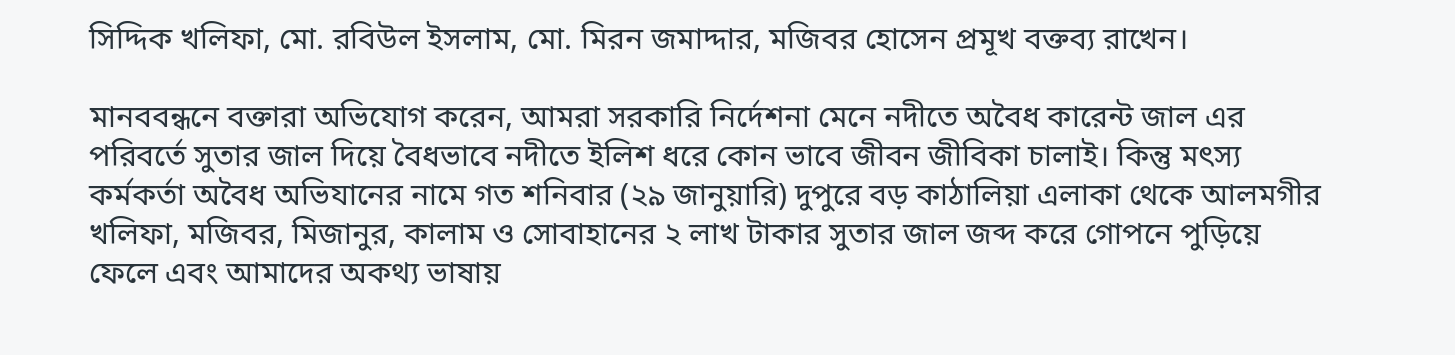সিদ্দিক খলিফা, মো. রবিউল ইসলাম, মো. মিরন জমাদ্দার, মজিবর হোসেন প্রমূখ বক্তব্য রাখেন।

মানববন্ধনে বক্তারা অভিযোগ করেন, আমরা সরকারি নির্দেশনা মেনে নদীতে অবৈধ কারেন্ট জাল এর পরিবর্তে সুতার জাল দিয়ে বৈধভাবে নদীতে ইলিশ ধরে কোন ভাবে জীবন জীবিকা চালাই। কিন্তু মৎস্য কর্মকর্তা অবৈধ অভিযানের নামে গত শনিবার (২৯ জানুয়ারি) দুপুরে বড় কাঠালিয়া এলাকা থেকে আলমগীর খলিফা, মজিবর, মিজানুর, কালাম ও সোবাহানের ২ লাখ টাকার সুতার জাল জব্দ করে গোপনে পুড়িয়ে ফেলে এবং আমাদের অকথ্য ভাষায়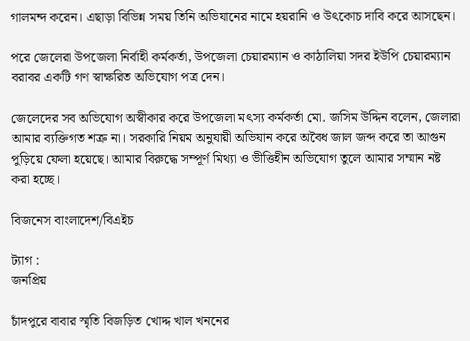গালমন্দ করেন। এছাড়া বিভিন্ন সময় তিনি অভিযানের নামে হয়রানি ও উৎকোচ দাবি করে আসছেন।

পরে জেলেরা উপজেলা নির্বাহী কর্মকর্তা, উপজেলা চেয়ারম্যান ও কাঠালিয়া সদর ইউপি চেয়ারম্যান বরাবর একটি গণ স্বাক্ষরিত অভিযোগ পত্র দেন।

জেলেদের সব অভিযোগ অস্বীকার করে উপজেলা মৎস্য কর্মকর্তা মো. জসিম উদ্দিন বলেন, জেলারা আমার ব্যক্তিগত শত্রু না। সরকারি নিয়ম অনুযায়ী অভিযান করে অবৈধ জাল জব্দ করে তা আগুন পুড়িয়ে ফেলা হয়েছে। আমার বিরুদ্ধে সম্পূর্ণ মিথ্যা ও ভীত্তিহীন অভিযোগ তুলে আমার সম্মান নষ্ট করা হচ্ছে।

বিজনেস বাংলাদেশ/বিএইচ

ট্যাগ :
জনপ্রিয়

চাঁদপুরে বাবার স্মৃতি বিজড়িত খোদ্দ খাল খননের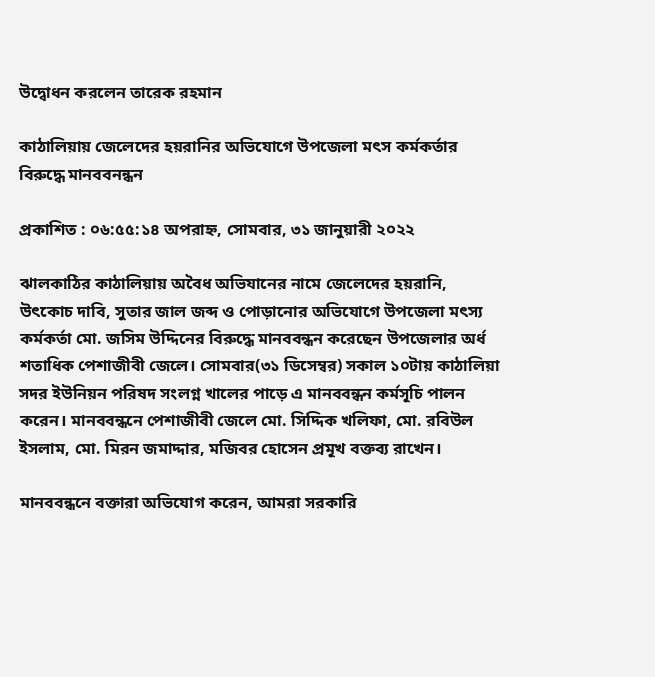উদ্বোধন করলেন তারেক রহমান

কাঠালিয়ায় জেলেদের হয়রানির অভিযোগে উপজেলা মৎস কর্মকর্তার বিরুদ্ধে মানববনন্ধন

প্রকাশিত : ০৬:৫৫:১৪ অপরাহ্ন, সোমবার, ৩১ জানুয়ারী ২০২২

ঝালকাঠির কাঠালিয়ায় অবৈধ অভিযানের নামে জেলেদের হয়রানি, উৎকোচ দাবি, সুতার জাল জব্দ ও পোড়ানোর অভিযোগে উপজেলা মৎস্য কর্মকর্তা মো. জসিম উদ্দিনের বিরুদ্ধে মানববন্ধন করেছেন উপজেলার অর্ধ শতাধিক পেশাজীবী জেলে। সোমবার(৩১ ডিসেম্বর) সকাল ১০টায় কাঠালিয়া সদর ইউনিয়ন পরিষদ সংলগ্ন খালের পাড়ে এ মানববন্ধন কর্মসূচি পালন করেন। মানববন্ধনে পেশাজীবী জেলে মো. সিদ্দিক খলিফা, মো. রবিউল ইসলাম, মো. মিরন জমাদ্দার, মজিবর হোসেন প্রমূখ বক্তব্য রাখেন।

মানববন্ধনে বক্তারা অভিযোগ করেন, আমরা সরকারি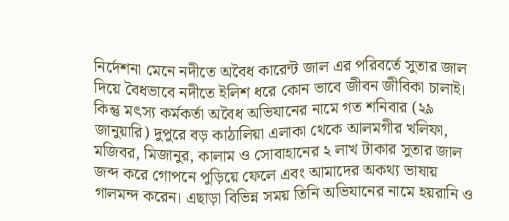নির্দেশনা মেনে নদীতে অবৈধ কারেন্ট জাল এর পরিবর্তে সুতার জাল দিয়ে বৈধভাবে নদীতে ইলিশ ধরে কোন ভাবে জীবন জীবিকা চালাই। কিন্তু মৎস্য কর্মকর্তা অবৈধ অভিযানের নামে গত শনিবার (২৯ জানুয়ারি) দুপুরে বড় কাঠালিয়া এলাকা থেকে আলমগীর খলিফা, মজিবর, মিজানুর, কালাম ও সোবাহানের ২ লাখ টাকার সুতার জাল জব্দ করে গোপনে পুড়িয়ে ফেলে এবং আমাদের অকথ্য ভাষায় গালমন্দ করেন। এছাড়া বিভিন্ন সময় তিনি অভিযানের নামে হয়রানি ও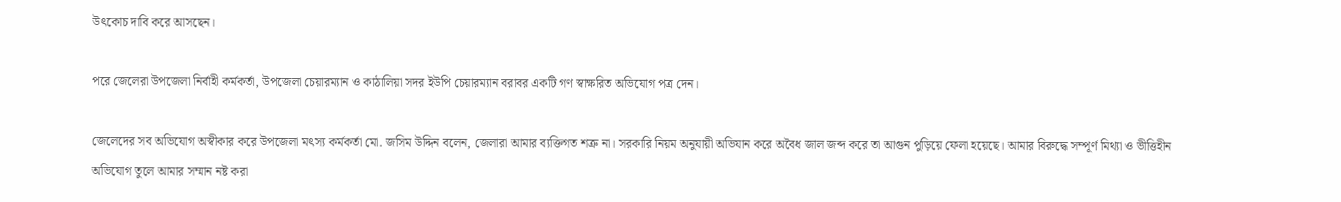উৎকোচ দাবি করে আসছেন।

পরে জেলেরা উপজেলা নির্বাহী কর্মকর্তা, উপজেলা চেয়ারম্যান ও কাঠালিয়া সদর ইউপি চেয়ারম্যান বরাবর একটি গণ স্বাক্ষরিত অভিযোগ পত্র দেন।

জেলেদের সব অভিযোগ অস্বীকার করে উপজেলা মৎস্য কর্মকর্তা মো. জসিম উদ্দিন বলেন, জেলারা আমার ব্যক্তিগত শত্রু না। সরকারি নিয়ম অনুযায়ী অভিযান করে অবৈধ জাল জব্দ করে তা আগুন পুড়িয়ে ফেলা হয়েছে। আমার বিরুদ্ধে সম্পূর্ণ মিথ্যা ও ভীত্তিহীন অভিযোগ তুলে আমার সম্মান নষ্ট করা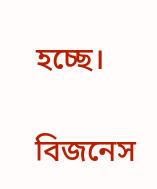হচ্ছে।

বিজনেস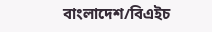বাংলাদেশ/বিএইচ